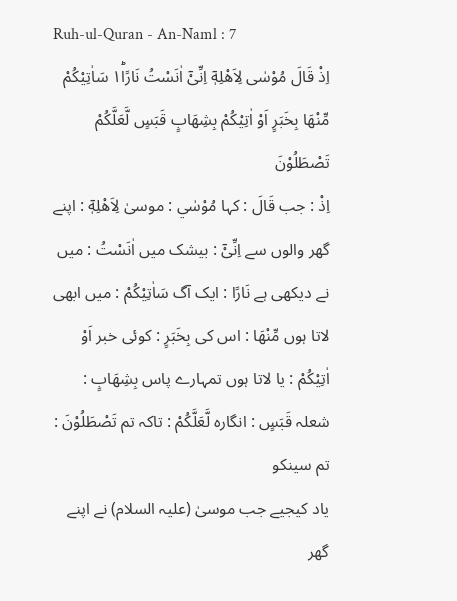Ruh-ul-Quran - An-Naml : 7
اِذْ قَالَ مُوْسٰى لِاَهْلِهٖۤ اِنِّیْۤ اٰنَسْتُ نَارًا١ؕ سَاٰتِیْكُمْ مِّنْهَا بِخَبَرٍ اَوْ اٰتِیْكُمْ بِشِهَابٍ قَبَسٍ لَّعَلَّكُمْ تَصْطَلُوْنَ
اِذْ : جب قَالَ : کہا مُوْسٰي : موسیٰ لِاَهْلِهٖٓ : اپنے گھر والوں سے اِنِّىْٓ : بیشک میں اٰنَسْتُ : میں نے دیکھی ہے نَارًا : ایک آگ سَاٰتِيْكُمْ : میں ابھی لاتا ہوں مِّنْهَا : اس کی بِخَبَرٍ : کوئی خبر اَوْ اٰتِيْكُمْ : یا لاتا ہوں تمہارے پاس بِشِهَابٍ : شعلہ قَبَسٍ : انگارہ لَّعَلَّكُمْ : تاکہ تم تَصْطَلُوْنَ : تم سینکو
یاد کیجیے جب موسیٰ (علیہ السلام) نے اپنے گھر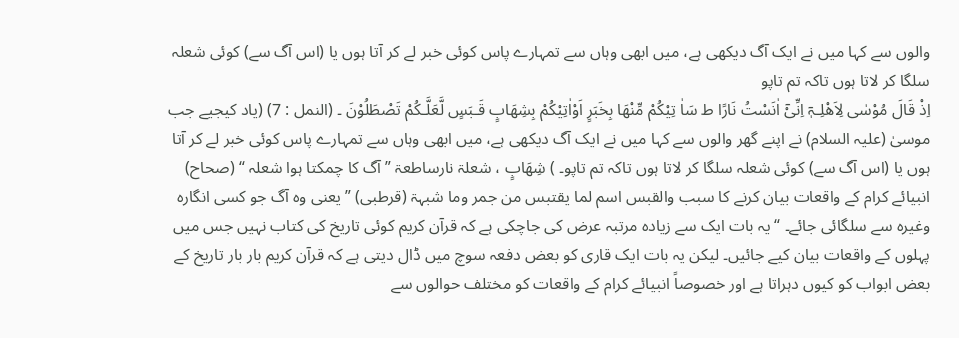والوں سے کہا میں نے ایک آگ دیکھی ہے، میں ابھی وہاں سے تمہارے پاس کوئی خبر لے کر آتا ہوں یا (اس آگ سے) کوئی شعلہ سلگا کر لاتا ہوں تاکہ تم تاپو
اِذْ قَالَ مُوْسٰی لِاَھْلِـہٖٓ اِنِّیْٓ اٰنَسْتُ نَارًا ط سَاٰ تِیْکُمْ مِّنْھَا بِخَبَرٍ اَوْاٰتِیْکُمْ بِشِھَابٍ قَـبَسٍ لَّعَلَّـکُمْ تَصْطَلُوْنَ ۔ (النمل : 7) (یاد کیجیے جب موسیٰ (علیہ السلام) نے اپنے گھر والوں سے کہا میں نے ایک آگ دیکھی ہے، میں ابھی وہاں سے تمہارے پاس کوئی خبر لے کر آتا ہوں یا (اس آگ سے) کوئی شعلہ سلگا کر لاتا ہوں تاکہ تم تاپو۔ ) شِھَابٍ ، شعلۃ نارساطعۃ ” آگ کا چمکتا ہوا شعلہ “ (صحاح) انبیائے کرام کے واقعات بیان کرنے کا سبب والقبس اسم لما یقتبس من جمر وما شبہۃ (قرطبی) ” یعنی وہ آگ جو کسی انگارہ وغیرہ سے سلگائی جائے۔ “ یہ بات ایک سے زیادہ مرتبہ عرض کی جاچکی ہے کہ قرآن کریم کوئی تاریخ کی کتاب نہیں جس میں پہلوں کے واقعات بیان کیے جائیں۔ لیکن یہ بات ایک قاری کو بعض دفعہ سوچ میں ڈال دیتی ہے کہ قرآن کریم بار بار تاریخ کے بعض ابواب کو کیوں دہراتا ہے اور خصوصاً انبیائے کرام کے واقعات کو مختلف حوالوں سے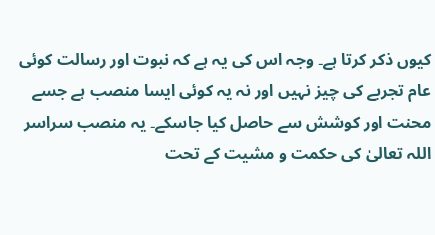کیوں ذکر کرتا ہے۔ وجہ اس کی یہ ہے کہ نبوت اور رسالت کوئی عام تجربے کی چیز نہیں اور نہ یہ کوئی ایسا منصب ہے جسے محنت اور کوشش سے حاصل کیا جاسکے۔ یہ منصب سراسر اللہ تعالیٰ کی حکمت و مشیت کے تحت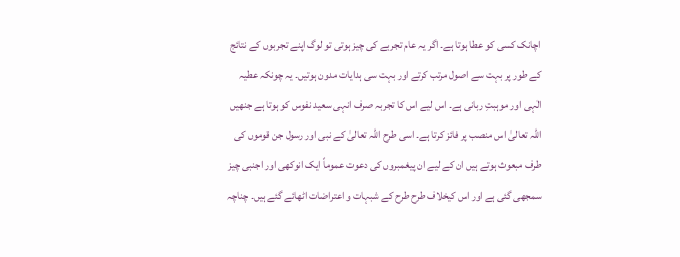اچانک کسی کو عطا ہوتا ہے۔ اگر یہ عام تجربے کی چیز ہوتی تو لوگ اپنے تجربوں کے نتائج کے طور پر بہت سے اصول مرتب کرتے اور بہت سی ہدایات مدون ہوتیں۔ یہ چونکہ عطیہ الٰہی اور موہبتِ ربانی ہے۔ اس لیے اس کا تجربہ صرف انہی سعید نفوس کو ہوتا ہے جنھیں اللہ تعالیٰ اس منصب پر فائز کرتا ہے۔ اسی طرح اللہ تعالیٰ کے نبی اور رسول جن قوموں کی طرف مبعوث ہوتے ہیں ان کے لیے ان پیغمبروں کی دعوت عموماً ایک انوکھی اور اجنبی چیز سمجھی گئی ہے اور اس کیخلاف طرح طرح کے شبہات و اعتراضات اٹھائے گئے ہیں۔ چناچہ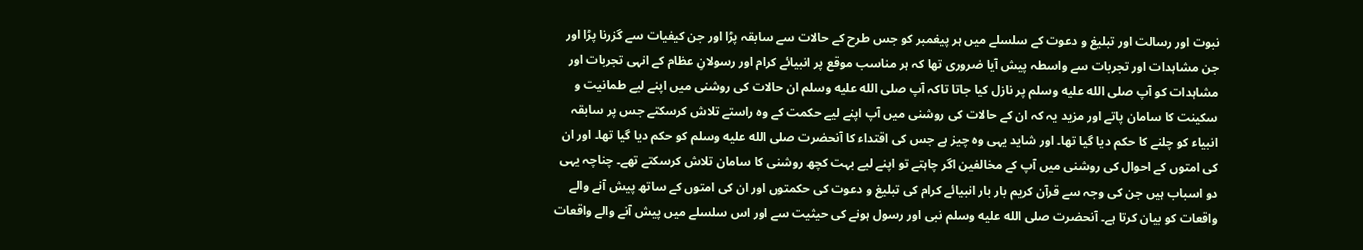نبوت اور رسالت اور تبلیغ و دعوت کے سلسلے میں ہر پیغمبر کو جس طرح کے حالات سے سابقہ پڑا اور جن کیفیات سے گزرنا پڑا اور جن مشاہدات اور تجربات سے واسطہ پیش آیا ضروری تھا کہ ہر مناسب موقع پر انبیائے کرام اور رسولانِ عظام کے انہی تجربات اور مشاہدات کو آپ صلى الله عليه وسلم پر نازل کیا جاتا تاکہ آپ صلى الله عليه وسلم ان حالات کی روشنی میں اپنے لیے طمانیت و سکینت کا سامان پاتے اور مزید یہ کہ ان کے حالات کی روشنی میں آپ اپنے لیے حکمت کے وہ راستے تلاش کرسکتے جس پر سابقہ انبیاء کو چلنے کا حکم دیا گیا تھا۔ اور شاید یہی وہ چیز ہے جس کی اقتداء کا آنحضرت صلى الله عليه وسلم کو حکم دیا گیا تھا۔ اور ان کی امتوں کے احوال کی روشنی میں آپ کے مخالفین اگر چاہتے تو اپنے لیے بہت کچھ روشنی کا سامان تلاش کرسکتے تھے۔ چناچہ یہی دو اسباب ہیں جن کی وجہ سے قرآن کریم بار بار انبیائے کرام کی تبلیغ و دعوت کی حکمتوں اور ان کی امتوں کے ساتھ پیش آنے والے واقعات کو بیان کرتا ہے۔ آنحضرت صلى الله عليه وسلم نبی اور رسول ہونے کی حیثیت سے اور اس سلسلے میں پیش آنے والے واقعات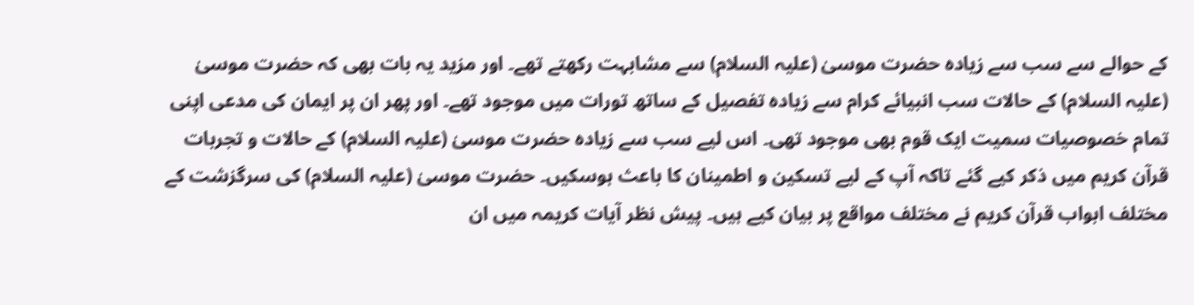کے حوالے سے سب سے زیادہ حضرت موسیٰ (علیہ السلام) سے مشابہت رکھتے تھے۔ اور مزید یہ بات بھی کہ حضرت موسیٰ (علیہ السلام) کے حالات سب انبیائے کرام سے زیادہ تفصیل کے ساتھ تورات میں موجود تھے۔ اور پھر ان پر ایمان کی مدعی اپنی تمام خصوصیات سمیت ایک قوم بھی موجود تھی۔ اس لیے سب سے زیادہ حضرت موسیٰ (علیہ السلام) کے حالات و تجربات قرآن کریم میں ذکر کیے گئے تاکہ آپ کے لیے تسکین و اطمینان کا باعث ہوسکیں۔ حضرت موسیٰ (علیہ السلام) کی سرگزشت کے مختلف ابواب قرآن کریم نے مختلف مواقع پر بیان کیے ہیں۔ پیش نظر آیات کریمہ میں ان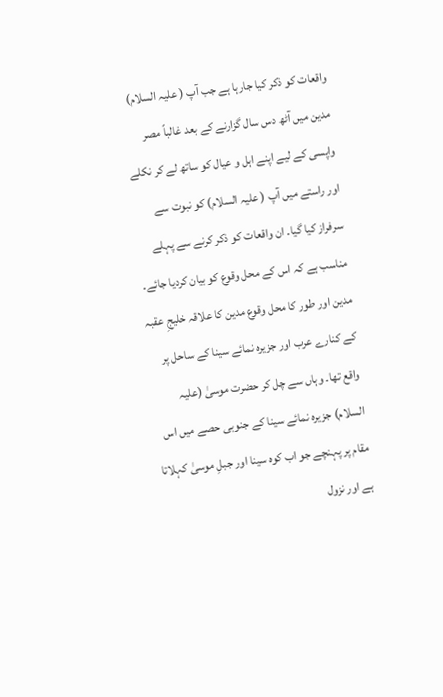واقعات کو ذکر کیا جارہا ہے جب آپ ( علیہ السلام) مدین میں آٹھ دس سال گزارنے کے بعد غالباً مصر واپسی کے لیے اپنے اہل و عیال کو ساتھ لے کر نکلے اور راستے میں آپ ( علیہ السلام) کو نبوت سے سرفراز کیا گیا۔ ان واقعات کو ذکر کرنے سے پہلے مناسب ہے کہ اس کے محل وقوع کو بیان کردیا جائے۔ مدین اور طور کا محل وقوع مدین کا علاقہ خلیجِ عقبہ کے کنارے عرب اور جزیرہ نمائے سینا کے ساحل پر واقع تھا۔ وہاں سے چل کر حضرت موسیٰ (علیہ السلام) جزیرہ نمائے سینا کے جنوبی حصے میں اس مقام پر پہنچے جو اب کوہ سینا اور جبلِ موسیٰ کہلاتا ہے اور نزول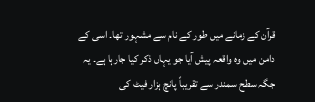قرآن کے زمانے میں طور کے نام سے مشہور تھا۔ اسی کے دامن میں وہ واقعہ پیش آیا جو یہاں ذکر کیا جارہا ہے۔ یہ جگہ سطح سمندر سے تقریباً پانچ ہزار فیٹ کی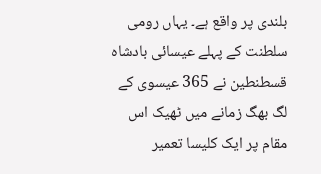بلندی پر واقع ہے۔ یہاں رومی سلطنت کے پہلے عیسائی بادشاہ قسطنطین نے 365 عیسوی کے لگ بھگ زمانے میں ٹھیک اس مقام پر ایک کلیسا تعمیر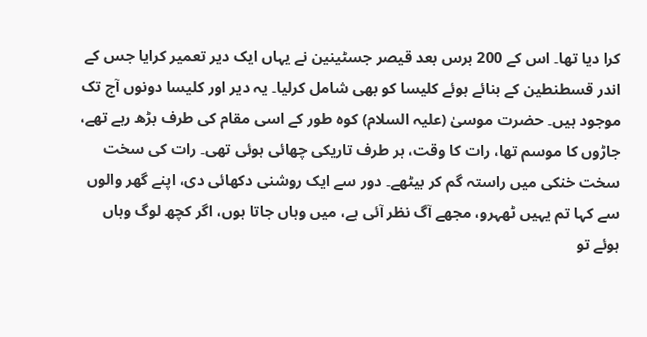کرا دیا تھا۔ اس کے 200 برس بعد قیصر جسٹینین نے یہاں ایک دیر تعمیر کرایا جس کے اندر قسطنطین کے بنائے ہوئے کلیسا کو بھی شامل کرلیا۔ یہ دیر اور کلیسا دونوں آج تک موجود ہیں۔ حضرت موسیٰ (علیہ السلام) کوہ طور کے اسی مقام کی طرف بڑھ رہے تھے، جاڑوں کا موسم تھا، رات کا وقت، ہر طرف تاریکی چھائی ہوئی تھی۔ رات کی سخت سخت خنکی میں راستہ گم کر بیٹھے۔ دور سے ایک روشنی دکھائی دی، اپنے گھر والوں سے کہا تم یہیں ٹھہرو، مجھے آگ نظر آئی ہے، میں وہاں جاتا ہوں، اگر کچھ لوگ وہاں ہوئے تو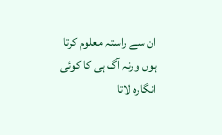ان سے راستہ معلوم کرتا ہوں ورنہ آگ ہی کا کوئی انگارہ لاتا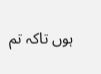ہوں تاکہ تم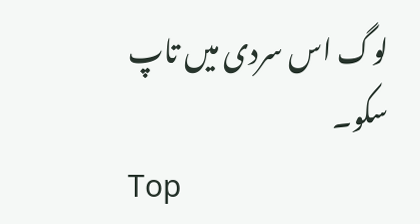لوگ اس سردی میں تاپ سکو۔
Top